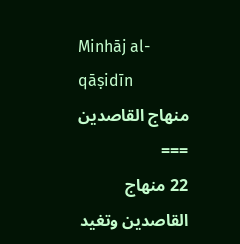Minhāj al-qāṣidīn
منهاج القاصدين
===
22 منهاج القاصدين وتغيد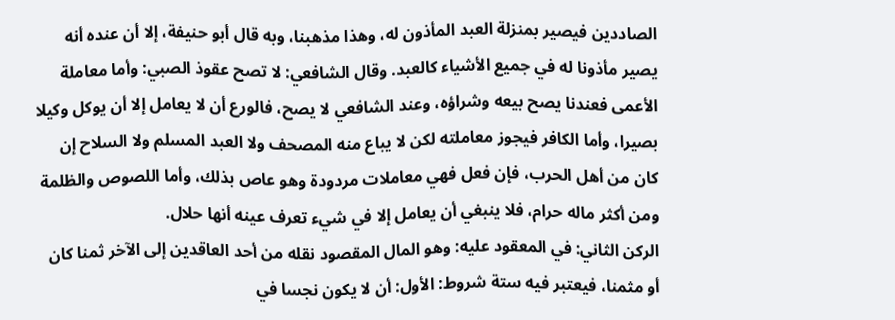الصاددين فيصير بمنزلة العبد المأذون له، وهذا مذهبنا، وبه قال أبو حنيفة، إلا أن عنده أنه يصير مأذونا له في جميع الأشياء كالعبد. وقال الشافعي: لا تصح عقوذ الصبي: وأما معاملة الأعمى فعندنا يصح بيعه وشراؤه، وعند الشافعي لا يصح، فالورع أن لا يعامل إلا أن يوكل وكيلا بصيرا، وأما الكافر فيجوز معاملته لكن لا يباع منه المصحف ولا العبد المسلم ولا السلاح إن كان من أهل الحرب، فإن فعل فهي معاملات مردودة وهو عاص بذلك، وأما اللصوص والظلمة ومن أكثر ماله حرام، فلا ينبغي أن يعامل إلا في شيء تعرف عينه أنها حلال.
الركن الثاني: في المعقود عليه: وهو المال المقصود نقله من أحد العاقدين إلى الآخر ثمنا كان أو مثمنا، فيعتبر فيه ستة شروط: الأول: أن لا يكون نجسا في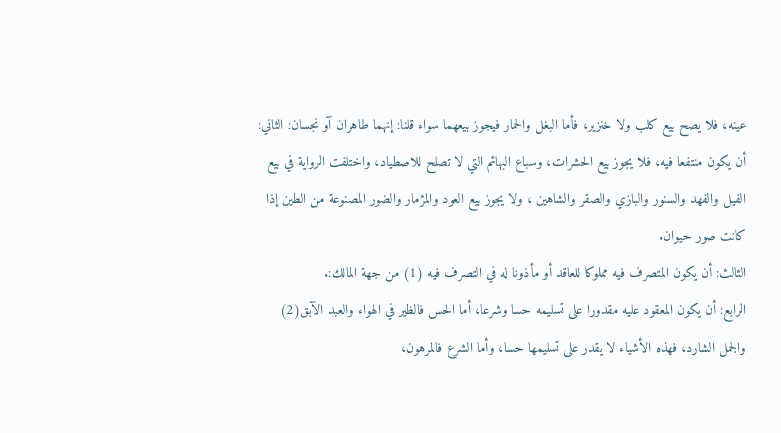عينه، فلا يصح بيع كلب ولا خنزير، فأما البغل والحمار فيجوز بيعهما سواء قلنا: إنهما طاهران آو نجسان: الثاني: أن يكون منتفعا فيه، فلا يجوز بيع الحشرات، وسباع البهائم التي لا تصلح للاصطياد، واختلفت الرواية في بيع الفيل والفهد والسنور والبازي والصقر والشاهين ، ولا يجوز بيع العود والمژمار والضور المصنوعة من الطين إذا كانت صور حيوان.
الثالث: أن يكون المتصرف فيه مملوكا للعاقد أو مأذونا له في التصرف فيه (1) من جهة المالك:.
الرابع: أن يكون المعقود عليه مقدورا على تسليمه حسا وشرعا، أما الحس فالظير في الهواء والعبد الآبق(2) والجمل الشارد، فهذه الأشياء لا يقدر على تسليمها حسا، وأما الشرع فالمرهون،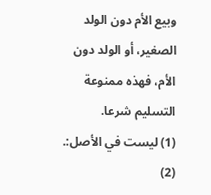وبيع الأم دون الولد الصغير، أو الولد دون الأم، فهذه ممنوعة التسليم شرعا.
(1) ليست في الأصل:.
(2)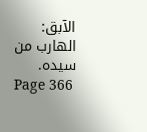الآبق: الهارب من سيده.
Page 366